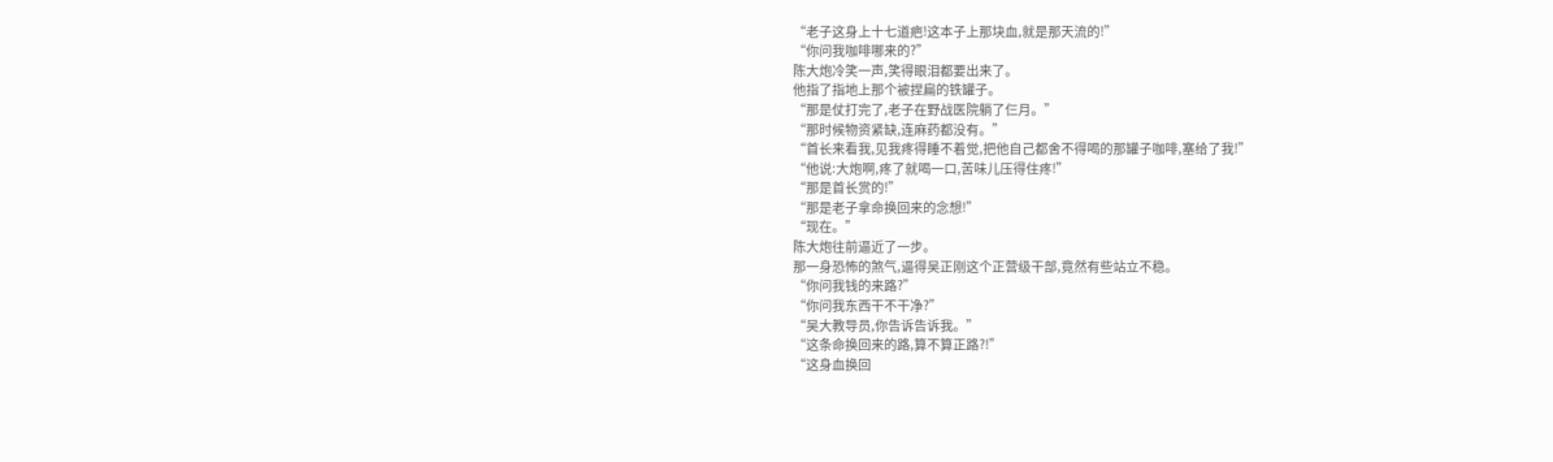“老子这身上十七道疤!这本子上那块血,就是那天流的!”
“你问我咖啡哪来的?”
陈大炮冷笑一声,笑得眼泪都要出来了。
他指了指地上那个被捏扁的铁罐子。
“那是仗打完了,老子在野战医院躺了仨月。”
“那时候物资紧缺,连麻药都没有。”
“首长来看我,见我疼得睡不着觉,把他自己都舍不得喝的那罐子咖啡,塞给了我!”
“他说:大炮啊,疼了就喝一口,苦味儿压得住疼!”
“那是首长赏的!”
“那是老子拿命换回来的念想!”
“现在。”
陈大炮往前逼近了一步。
那一身恐怖的煞气,逼得吴正刚这个正营级干部,竟然有些站立不稳。
“你问我钱的来路?”
“你问我东西干不干净?”
“吴大教导员,你告诉告诉我。”
“这条命换回来的路,算不算正路?!”
“这身血换回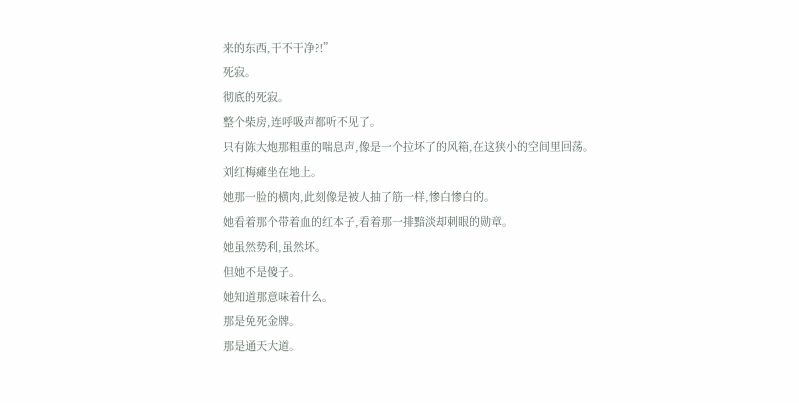来的东西,干不干净?!”
死寂。
彻底的死寂。
整个柴房,连呼吸声都听不见了。
只有陈大炮那粗重的喘息声,像是一个拉坏了的风箱,在这狭小的空间里回荡。
刘红梅瘫坐在地上。
她那一脸的横肉,此刻像是被人抽了筋一样,惨白惨白的。
她看着那个带着血的红本子,看着那一排黯淡却刺眼的勋章。
她虽然势利,虽然坏。
但她不是傻子。
她知道那意味着什么。
那是免死金牌。
那是通天大道。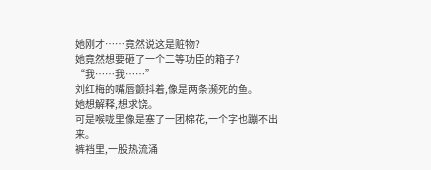她刚才……竟然说这是赃物?
她竟然想要砸了一个二等功臣的箱子?
“我……我……”
刘红梅的嘴唇颤抖着,像是两条濒死的鱼。
她想解释,想求饶。
可是喉咙里像是塞了一团棉花,一个字也蹦不出来。
裤裆里,一股热流涌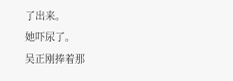了出来。
她吓尿了。
吴正刚捧着那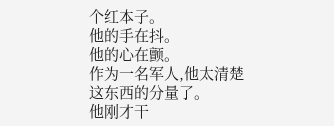个红本子。
他的手在抖。
他的心在颤。
作为一名军人,他太清楚这东西的分量了。
他刚才干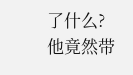了什么?
他竟然带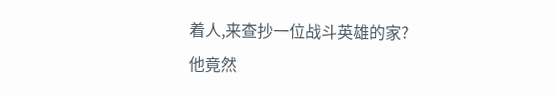着人,来查抄一位战斗英雄的家?
他竟然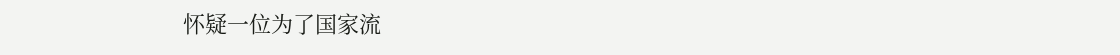怀疑一位为了国家流